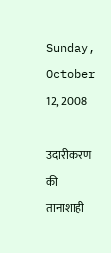Sunday, October 12, 2008

उदारीकरण की तानाशाही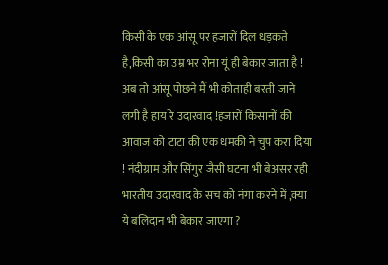किसी के एक आंसू पर हजारों दिल धड़कते है,किसी का उम्र भर रोना यूं ही बेकार जाता है ! अब तो आंसू पोछने मैं भी कोताही बरती जाने लगी है हाय रे उदारवाद !हजारों किसानों की आवाज को टाटा की एक धमकी ने चुप करा दिया ! नंदीग्राम और सिंगुर जैसी घटना भी बेअसर रही भारतीय उदारवाद के सच को नंगा करने में ,क्या ये बलिदान भी बेकार जाएगा ?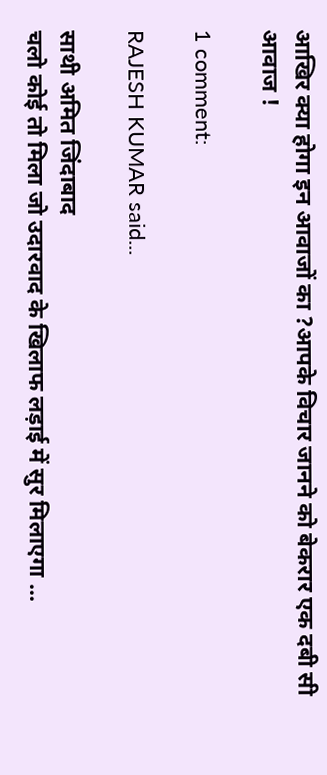आखिर क्या होगा इन आवाजों का ?आपके विचार जानने को बेकरार एक दबी सी आवाज !

1 comment:

RAJESH KUMAR said...

साथी अमित जिंदाबाद
चलो कोई तो मिला जो उदारवाद के खिलाफ लड़ाई में सुर मिलाएगा ...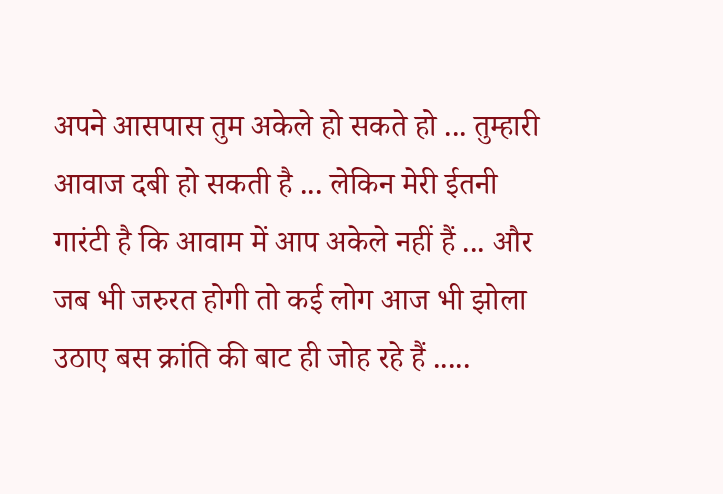अपने आसपास तुम अकेले हो सकते हो ... तुम्हारी आवाज दबी हो सकती है ... लेकिन मेरी ईतनी गारंटी है कि आवाम में आप अकेले नहीं हैं ... और जब भी जरुरत होगी तो कई लोग आज भी झोला उठाए बस क्रांति की बाट ही जोह रहे हैं .....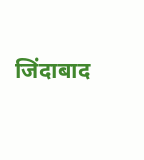जिंदाबाद